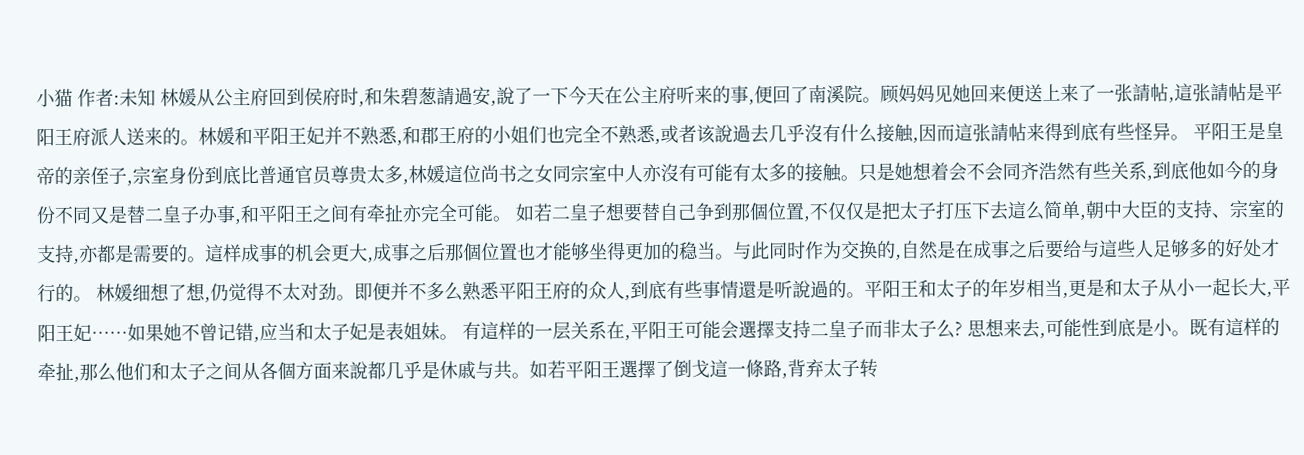小猫 作者:未知 林媛从公主府回到侯府时,和朱碧葱請過安,說了一下今天在公主府听来的事,便回了南溪院。顾妈妈见她回来便送上来了一张請帖,這张請帖是平阳王府派人送来的。林媛和平阳王妃并不熟悉,和郡王府的小姐们也完全不熟悉,或者该說過去几乎沒有什么接触,因而這张請帖来得到底有些怪异。 平阳王是皇帝的亲侄子,宗室身份到底比普通官员尊贵太多,林媛這位尚书之女同宗室中人亦沒有可能有太多的接触。只是她想着会不会同齐浩然有些关系,到底他如今的身份不同又是替二皇子办事,和平阳王之间有牵扯亦完全可能。 如若二皇子想要替自己争到那個位置,不仅仅是把太子打压下去這么简单,朝中大臣的支持、宗室的支持,亦都是需要的。這样成事的机会更大,成事之后那個位置也才能够坐得更加的稳当。与此同时作为交换的,自然是在成事之后要给与這些人足够多的好处才行的。 林媛细想了想,仍觉得不太对劲。即便并不多么熟悉平阳王府的众人,到底有些事情還是听說過的。平阳王和太子的年岁相当,更是和太子从小一起长大,平阳王妃……如果她不曾记错,应当和太子妃是表姐妹。 有這样的一层关系在,平阳王可能会選擇支持二皇子而非太子么? 思想来去,可能性到底是小。既有這样的牵扯,那么他们和太子之间从各個方面来說都几乎是休戚与共。如若平阳王選擇了倒戈這一條路,背弃太子转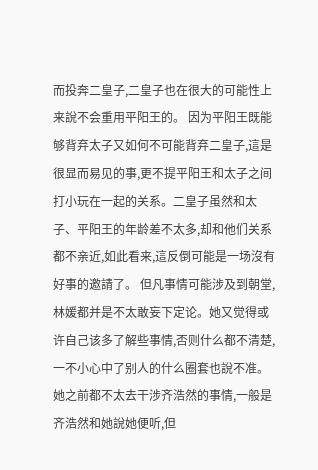而投奔二皇子,二皇子也在很大的可能性上来說不会重用平阳王的。 因为平阳王既能够背弃太子又如何不可能背弃二皇子,這是很显而易见的事,更不提平阳王和太子之间打小玩在一起的关系。二皇子虽然和太子、平阳王的年龄差不太多,却和他们关系都不亲近,如此看来,這反倒可能是一场沒有好事的邀請了。 但凡事情可能涉及到朝堂,林媛都并是不太敢妄下定论。她又觉得或许自己该多了解些事情,否则什么都不清楚,一不小心中了别人的什么圈套也說不准。 她之前都不太去干涉齐浩然的事情,一般是齐浩然和她說她便听,但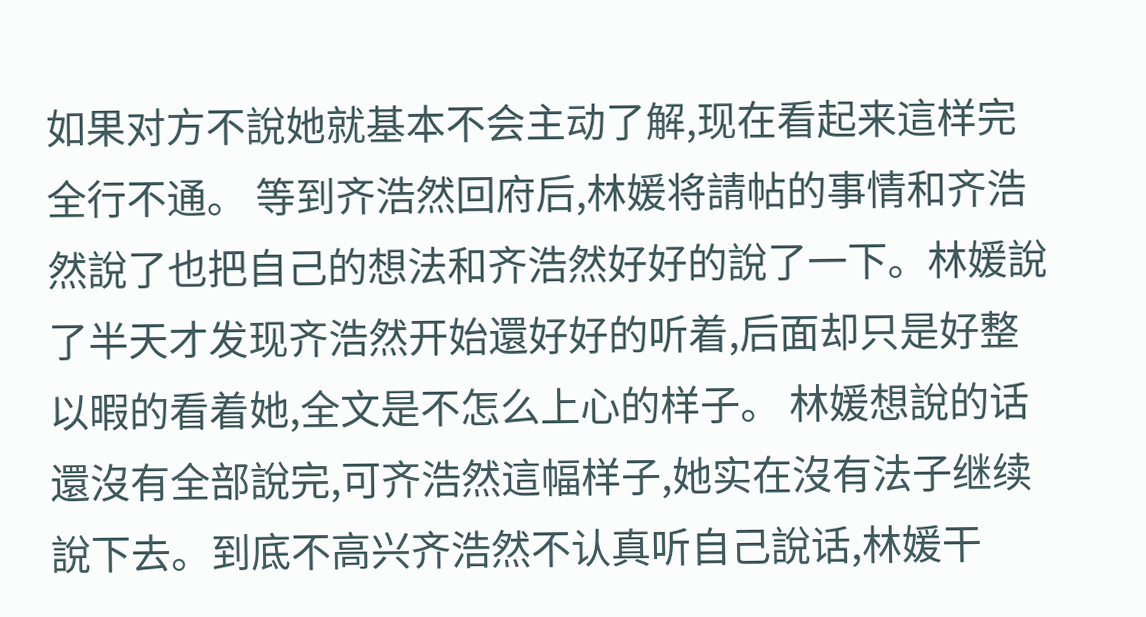如果对方不說她就基本不会主动了解,现在看起来這样完全行不通。 等到齐浩然回府后,林媛将請帖的事情和齐浩然說了也把自己的想法和齐浩然好好的說了一下。林媛說了半天才发现齐浩然开始還好好的听着,后面却只是好整以暇的看着她,全文是不怎么上心的样子。 林媛想說的话還沒有全部說完,可齐浩然這幅样子,她实在沒有法子继续說下去。到底不高兴齐浩然不认真听自己說话,林媛干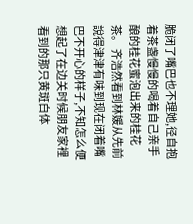脆闭了嘴巴也不理她,径自抱着茶盏慢慢的喝着自己亲手酿的桂花蜜泡出来的桂花茶。 齐浩然看到林媛从先前說得津津有味到现在闭着嘴巴不开心的样子,不知怎么便想起了在边关时候朋友家裡看到的那只黄斑白体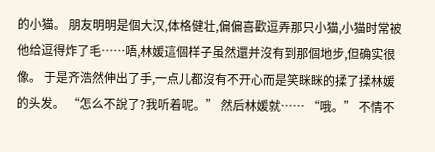的小猫。 朋友明明是個大汉,体格健壮,偏偏喜歡逗弄那只小猫,小猫时常被他给逗得炸了毛……唔,林媛這個样子虽然還并沒有到那個地步,但确实很像。 于是齐浩然伸出了手,一点儿都沒有不开心而是笑眯眯的揉了揉林媛的头发。 “怎么不說了?我听着呢。” 然后林媛就…… “哦。” 不情不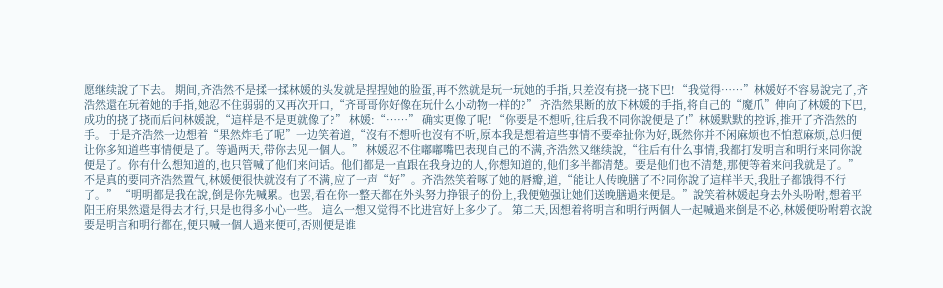愿继续說了下去。 期间,齐浩然不是揉一揉林媛的头发就是捏捏她的脸蛋,再不然就是玩一玩她的手指,只差沒有挠一挠下巴! “我觉得……”林媛好不容易說完了,齐浩然還在玩着她的手指,她忍不住弱弱的又再次开口,“齐哥哥你好像在玩什么小动物一样的?” 齐浩然果断的放下林媛的手指,将自己的“魔爪”伸向了林媛的下巴,成功的挠了挠而后问林媛說,“這样是不是更就像了?” 林媛:“……” 确实更像了呢! “你要是不想听,往后我不同你說便是了!”林媛默默的控诉,推开了齐浩然的手。 于是齐浩然一边想着“果然炸毛了呢”一边笑着道,“沒有不想听也沒有不听,原本我是想着這些事情不要牵扯你为好,既然你并不闲麻烦也不怕惹麻烦,总归便让你多知道些事情便是了。等過两天,带你去见一個人。” 林媛忍不住嘟嘟嘴巴表现自己的不满,齐浩然又继续說,“往后有什么事情,我都打发明言和明行来同你說便是了。你有什么想知道的,也只管喊了他们来问话。他们都是一直跟在我身边的人,你想知道的,他们多半都清楚。要是他们也不清楚,那便等着来问我就是了。” 不是真的要同齐浩然置气,林媛便很快就沒有了不满,应了一声“好”。齐浩然笑着啄了她的唇瓣,道,“能让人传晚膳了不?同你說了這样半天,我肚子都饿得不行了。” “明明都是我在說,倒是你先喊累。也罢,看在你一整天都在外头努力挣银子的份上,我便勉强让她们送晚膳過来便是。”說笑着林媛起身去外头吩咐,想着平阳王府果然還是得去才行,只是也得多小心一些。 這么一想又觉得不比进宫好上多少了。 第二天,因想着将明言和明行两個人一起喊過来倒是不必,林媛便吩咐碧衣說要是明言和明行都在,便只喊一個人過来便可,否则便是谁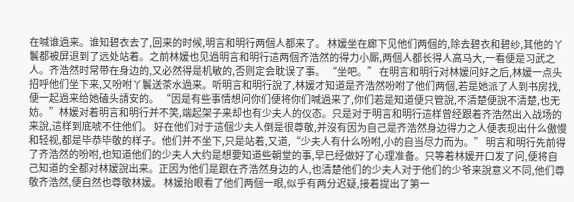在喊谁過来。谁知碧衣去了,回来的时候,明言和明行两個人都来了。 林媛坐在廊下见他们两個的,除去碧衣和碧纱,其他的丫鬟都被屏退到了远处站着。之前林媛也见過明言和明行這两個齐浩然的得力小厮,两個人都长得人高马大,一看便是习武之人。齐浩然时常带在身边的,又必然得是机敏的,否则定会耽误了事。 “坐吧。” 在明言和明行对林媛问好之后,林媛一点头招呼他们坐下来,又吩咐丫鬟送茶水過来。听明言和明行說了,林媛才知道是齐浩然吩咐了他们两個,若是她派了人到书房找,便一起過来给她磕头請安的。 “因是有些事情想问你们便将你们喊過来了,你们若是知道便只管說,不清楚便說不清楚,也无妨。”林媛对着明言和明行并不笑,端起架子来却也有少夫人的仪态。只是对于明言和明行這样曾经跟着齐浩然出入战场的来說,這样到底唬不住他们。 好在他们对于這個少夫人倒是很尊敬,并沒有因为自己是齐浩然身边得力之人便表现出什么傲慢和轻视,都是毕恭毕敬的样子。他们并不坐下,只是站着,又道,“少夫人有什么吩咐,小的自当尽力而为。” 明言和明行先前得了齐浩然的吩咐,也知道他们的少夫人大约是想要知道些朝堂的事,早已经做好了心理准备。只等着林媛开口发了问,便将自己知道的全都对林媛說出来。正因为他们是跟在齐浩然身边的人,也清楚他们的少夫人对于他们的少爷来說意义不同,他们尊敬齐浩然,便自然也尊敬林媛。 林媛抬眼看了他们两個一眼,似乎有两分迟疑,接着提出了第一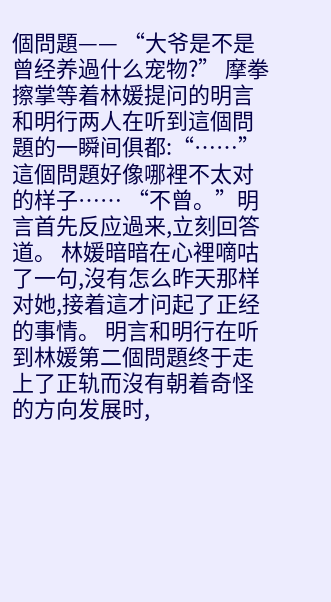個問題—— “大爷是不是曾经养過什么宠物?” 摩拳擦掌等着林媛提问的明言和明行两人在听到這個問題的一瞬间俱都:“……” 這個問題好像哪裡不太对的样子…… “不曾。”明言首先反应過来,立刻回答道。 林媛暗暗在心裡嘀咕了一句,沒有怎么昨天那样对她,接着這才问起了正经的事情。 明言和明行在听到林媛第二個問題终于走上了正轨而沒有朝着奇怪的方向发展时,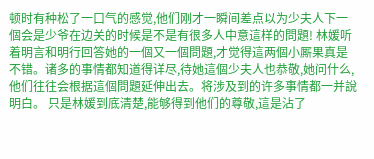顿时有种松了一口气的感觉,他们刚才一瞬间差点以为少夫人下一個会是少爷在边关的时候是不是有很多人中意這样的問題! 林媛听着明言和明行回答她的一個又一個問題,才觉得這两個小厮果真是不错。诸多的事情都知道得详尽,待她這個少夫人也恭敬,她问什么,他们往往会根据這個問題延伸出去。将涉及到的许多事情都一并說明白。 只是林媛到底清楚,能够得到他们的尊敬,這是沾了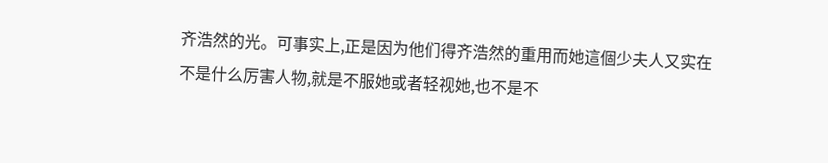齐浩然的光。可事实上,正是因为他们得齐浩然的重用而她這個少夫人又实在不是什么厉害人物,就是不服她或者轻视她,也不是不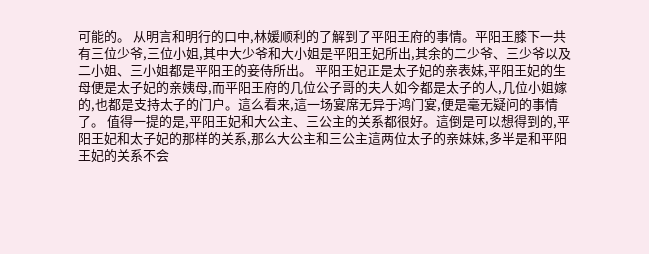可能的。 从明言和明行的口中,林媛顺利的了解到了平阳王府的事情。平阳王膝下一共有三位少爷,三位小姐,其中大少爷和大小姐是平阳王妃所出,其余的二少爷、三少爷以及二小姐、三小姐都是平阳王的妾侍所出。 平阳王妃正是太子妃的亲表妹,平阳王妃的生母便是太子妃的亲姨母,而平阳王府的几位公子哥的夫人如今都是太子的人,几位小姐嫁的,也都是支持太子的门户。這么看来,這一场宴席无异于鸿门宴,便是毫无疑问的事情了。 值得一提的是,平阳王妃和大公主、三公主的关系都很好。這倒是可以想得到的,平阳王妃和太子妃的那样的关系,那么大公主和三公主這两位太子的亲妹妹,多半是和平阳王妃的关系不会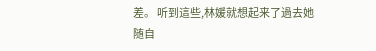差。 听到這些,林媛就想起来了過去她随自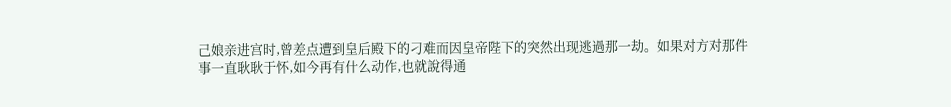己娘亲进宫时,曾差点遭到皇后殿下的刁难而因皇帝陛下的突然出现逃過那一劫。如果对方对那件事一直耿耿于怀,如今再有什么动作,也就說得通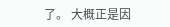了。 大概正是因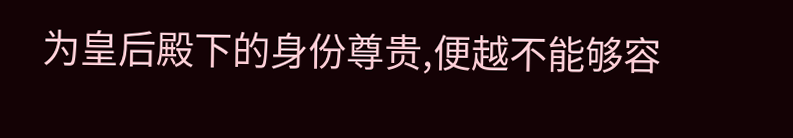为皇后殿下的身份尊贵,便越不能够容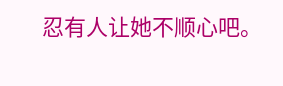忍有人让她不顺心吧。